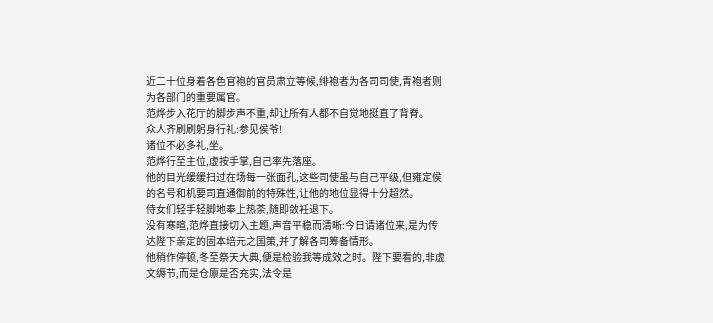近二十位身着各色官袍的官员肃立等候,绯袍者为各司司使,青袍者则为各部门的重要属官。
范烨步入花厅的脚步声不重,却让所有人都不自觉地挺直了背脊。
众人齐刷刷躬身行礼:参见侯爷!
诸位不必多礼,坐。
范烨行至主位,虚按手掌,自己率先落座。
他的目光缓缓扫过在场每一张面孔,这些司使虽与自己平级,但雍定侯的名号和机要司直通御前的特殊性,让他的地位显得十分超然。
侍女们轻手轻脚地奉上热茶,随即敛衽退下。
没有寒暄,范烨直接切入主题,声音平稳而清晰:今日请诸位来,是为传达陛下亲定的固本培元之国策,并了解各司筹备情形。
他稍作停顿,冬至祭天大典,便是检验我等成效之时。陛下要看的,非虚文缛节,而是仓廪是否充实,法令是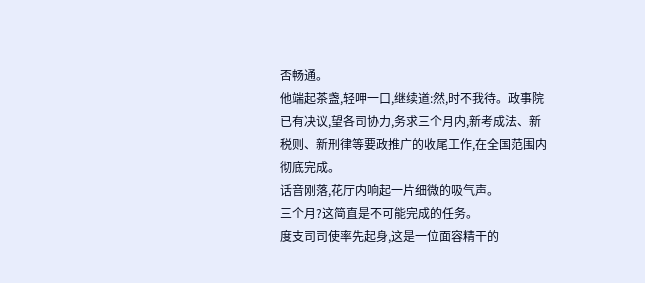否畅通。
他端起茶盏,轻呷一口,继续道:然,时不我待。政事院已有决议,望各司协力,务求三个月内,新考成法、新税则、新刑律等要政推广的收尾工作,在全国范围内彻底完成。
话音刚落,花厅内响起一片细微的吸气声。
三个月?这简直是不可能完成的任务。
度支司司使率先起身,这是一位面容精干的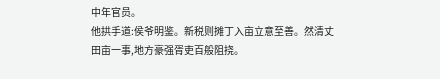中年官员。
他拱手道:侯爷明鉴。新税则摊丁入亩立意至善。然清丈田亩一事,地方豪强胥吏百般阻挠。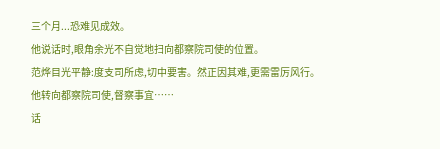三个月...恐难见成效。
他说话时,眼角余光不自觉地扫向都察院司使的位置。
范烨目光平静:度支司所虑,切中要害。然正因其难,更需雷厉风行。
他转向都察院司使,督察事宜……
话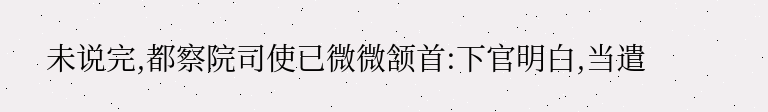未说完,都察院司使已微微颔首:下官明白,当遣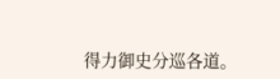得力御史分巡各道。